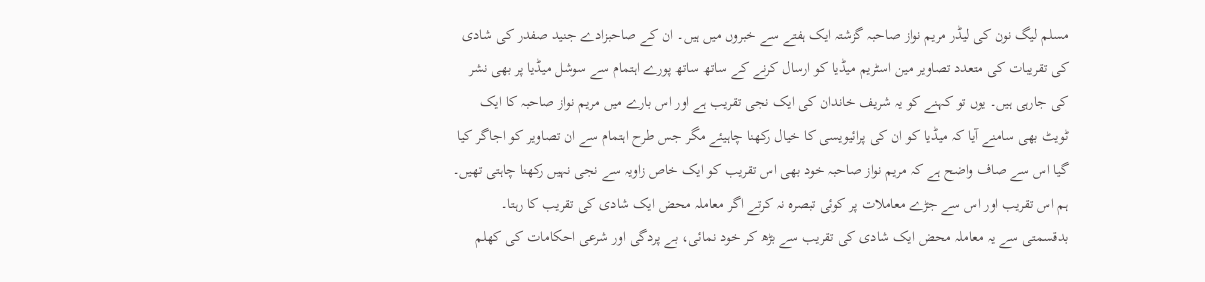مسلم لیگ نون کی لیڈر مریم نواز صاحبہ گزشتہ ایک ہفتے سے خبروں میں ہیں۔ ان کے صاحبزادے جنید صفدر کی شادی کی تقریبات کی متعدد تصاویر مین اسٹریم میڈیا کو ارسال کرنے کے ساتھ ساتھ پورے اہتمام سے سوشل میڈیا پر بھی نشر کی جارہی ہیں۔ یوں تو کہنے کو یہ شریف خاندان کی ایک نجی تقریب ہے اور اس بارے میں مریم نواز صاحبہ کا ایک ٹویٹ بھی سامنے آیا کہ میڈیا کو ان کی پرائیویسی کا خیال رکھنا چاہیئے مگر جس طرح اہتمام سے ان تصاویر کو اجاگر کیا گیا اس سے صاف واضح ہے کہ مریم نواز صاحبہ خود بھی اس تقریب کو ایک خاص زاویہ سے نجی نہیں رکھنا چاہتی تھیں۔ ہم اس تقریب اور اس سے جڑے معاملات پر کوئی تبصرہ نہ کرتے اگر معاملہ محض ایک شادی کی تقریب کا رہتا۔
بدقسمتی سے یہ معاملہ محض ایک شادی کی تقریب سے بڑھ کر خود نمائی، بے پردگی اور شرعی احکامات کی کھلم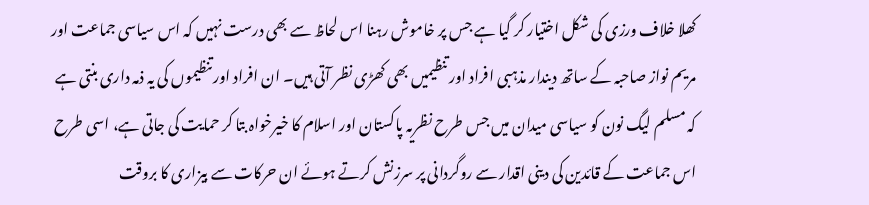کھلا خلاف ورزی کی شکل اختیار کر گیا ہے جس پر خاموش رہنا اس لحاظ سے بھی درست نہیں کہ اس سیاسی جماعت اور مریم نواز صاحبہ کے ساتھ دیندار مذہبی افراد اور تنظیمیں بھی کھڑی نظر آتی ہیں۔ ان افراد اور تنظیموں کی یہ ذمہ داری بنتی ہے کہ مسلم لیگ نون کو سیاسی میدان میں جس طرح نظریہ پاکستان اور اسلام کا خیرخواہ بتا کر حمایت کی جاتی ہے، اسی طرح اس جماعت کے قائدین کی دینی اقدار سے روگردانی پر سرزنش کرتے ہوئے ان حرکات سے بیزاری کا بروقت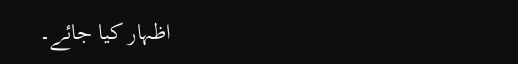اظہار کیا جائے۔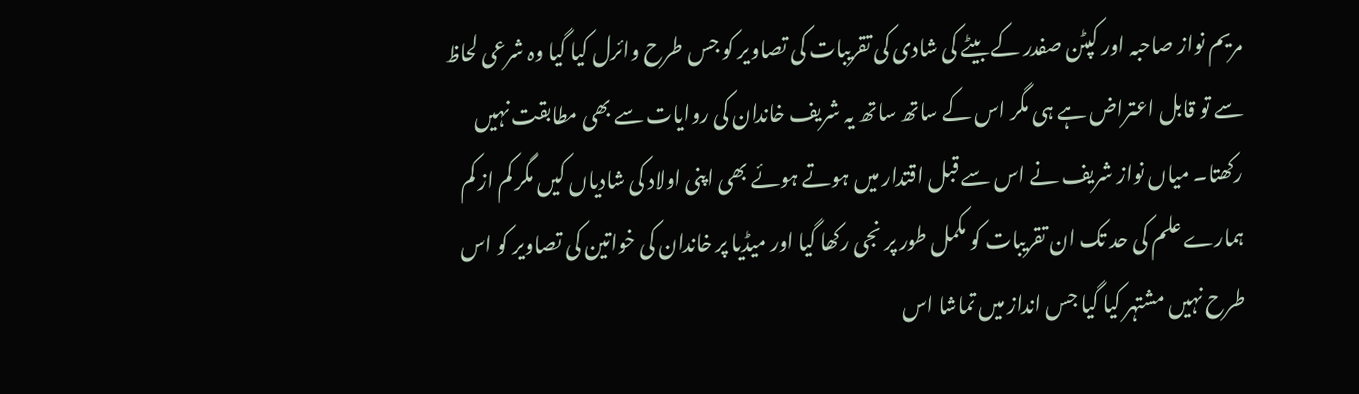مریم نواز صاحبہ اور کپٹن صفدر کے بیٹے کی شادی کی تقریبات کی تصاویر کو جس طرح وائرل کیا گیا وہ شرعی لحاظ سے تو قابل اعتراض ہے ہی مگر اس کے ساتھ ساتھ یہ شریف خاندان کی روایات سے بھی مطابقت نہیں رکھتا۔ میاں نواز شریف نے اس سے قبل اقتدار میں ہوتے ہوئے بھی اپنی اولاد کی شادیاں کیں مگر کم از کم ہمارے علم کی حد تک ان تقریبات کو مکمل طور پر نجی رکھا گیا اور میڈیا پر خاندان کی خواتین کی تصاویر کو اس طرح نہیں مشتہر کیا گیا جس انداز میں تماشا اس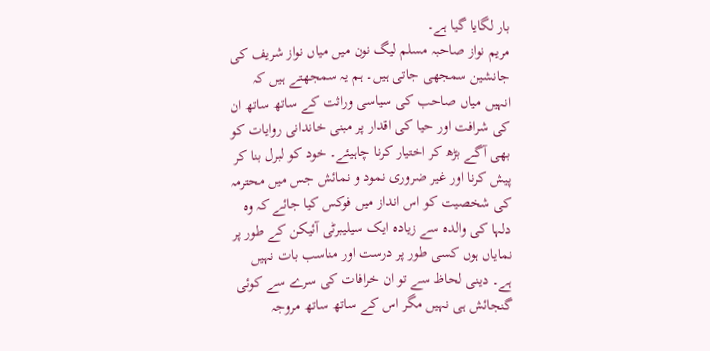بار لگایا گیا ہے۔
مریم نواز صاحبہ مسلم لیگ نون میں میاں نواز شریف کی جانشین سمجھی جاتی ہیں۔ ہم یہ سمجھتے ہیں کہ انہیں میاں صاحب کی سیاسی وراثت کے ساتھ ساتھ ان کی شرافت اور حیا کی اقدار پر مبنی خاندانی روایات کو بھی آگے بڑھ کر اختیار کرنا چاہیئے۔ خود کو لبرل بنا کر پیش کرنا اور غیر ضروری نمود و نمائش جس میں محترمہ کی شخصیت کو اس انداز میں فوکس کیا جائے کہ وہ دلہا کی والدہ سے زیادہ ایک سیلیبرٹی آئیکن کے طور پر نمایاں ہوں کسی طور پر درست اور مناسب بات نہیں ہے۔ دینی لحاظ سے تو ان خرافات کی سرے سے کوئی گنجائش ہی نہیں مگر اس کے ساتھ ساتھ مروجہ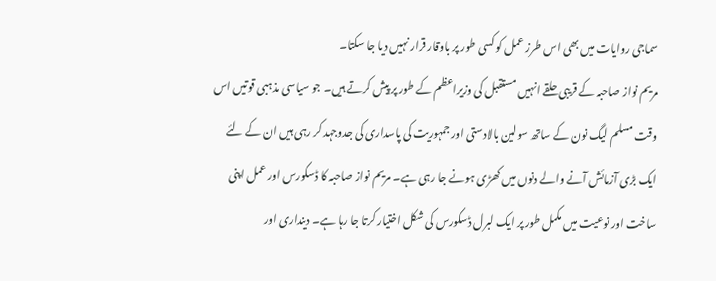سماجی روایات میں بھی اس طرز عمل کو کسی طور پر باوقار قرار نہیں دیا جا سکتا۔
مریم نواز صاحبہ کے قریبی حلقے انہیں مستقبل کی وزیراعظم کے طور پر پیش کرتے ہیں۔ جو سیاسی مذہبی قوتیں اس وقت مسلم لیگ نون کے ساتھ سولین بالادستی اور جمہوریت کی پاسداری کی جدوجہد کر رہی ہیں ان کے لئے ایک بڑی آزمائش آنے والے دنوں میں کھڑی ہونے جا رہی ہے۔ مریم نواز صاحبہ کا ڈسکورس اور عمل اپنی ساخت اور نوعیت میں مکمل طور پر ایک لبرل ڈسکورس کی شکل اختیار کرتا جا رہا ہے۔ دینداری اور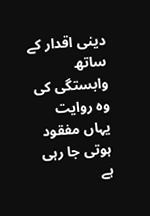دینی اقدار کے ساتھ وابستگی کی وہ روایت یہاں مفقود ہوتی جا رہی ہے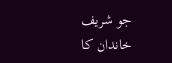جو شریف خاندان کا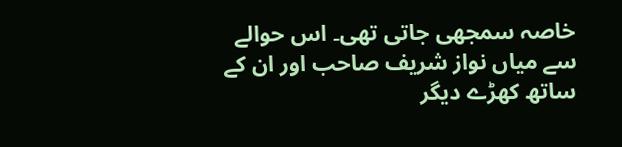خاصہ سمجھی جاتی تھی۔ اس حوالے سے میاں نواز شریف صاحب اور ان کے ساتھ کھڑے دیگر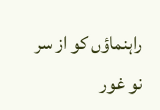راہنماؤں کو از سر نو غور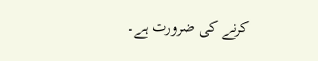کرنے کی ضرورت ہے۔